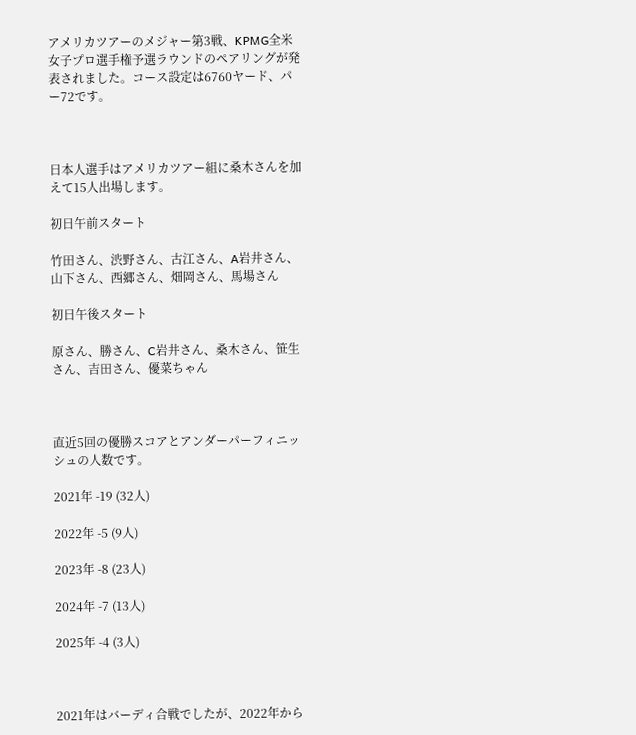アメリカツアーのメジャー第3戦、KPMG全米女子プロ選手権予選ラウンドのペアリングが発表されました。コース設定は6760ヤード、パー72です。



日本人選手はアメリカツアー組に桑木さんを加えて15人出場します。

初日午前スタート

竹田さん、渋野さん、古江さん、A岩井さん、山下さん、西郷さん、畑岡さん、馬場さん

初日午後スタート

原さん、勝さん、C岩井さん、桑木さん、笹生さん、吉田さん、優菜ちゃん



直近5回の優勝スコアとアンダーパーフィニッシュの人数です。

2021年 -19 (32人)

2022年 -5 (9人)

2023年 -8 (23人)

2024年 -7 (13人)

2025年 -4 (3人)



2021年はバーディ合戦でしたが、2022年から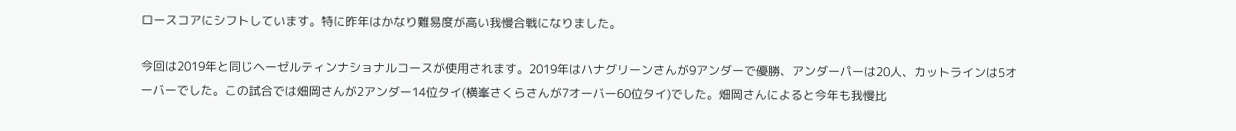ロースコアにシフトしています。特に昨年はかなり難易度が高い我慢合戦になりました。

今回は2019年と同じヘーゼルティンナショナルコースが使用されます。2019年はハナグリーンさんが9アンダーで優勝、アンダーパーは20人、カットラインは5オーバーでした。この試合では畑岡さんが2アンダー14位タイ(横峯さくらさんが7オーバー60位タイ)でした。畑岡さんによると今年も我慢比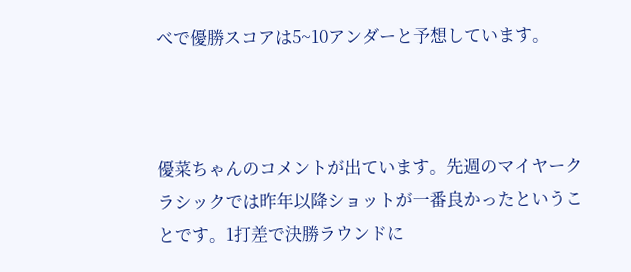べで優勝スコアは5~10アンダーと予想しています。



優菜ちゃんのコメントが出ています。先週のマイヤークラシックでは昨年以降ショットが一番良かったということです。1打差で決勝ラウンドに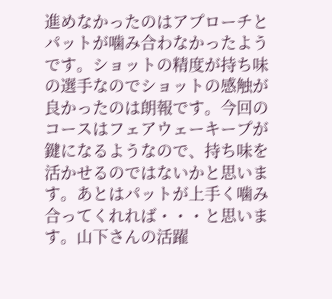進めなかったのはアプローチとパットが噛み合わなかったようです。ショットの精度が持ち味の選手なのでショットの感触が良かったのは朗報です。今回のコースはフェアウェーキープが鍵になるようなので、持ち味を活かせるのではないかと思います。あとはパットが上手く噛み合ってくれれば・・・と思います。山下さんの活躍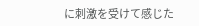に刺激を受けて感じた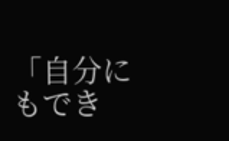「自分にもでき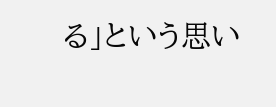る」という思い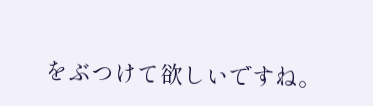をぶつけて欲しいですね。